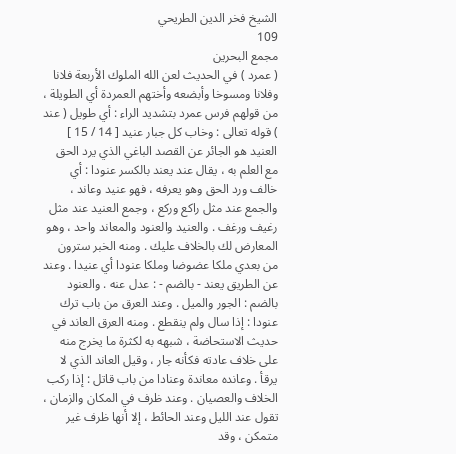الشيخ فخر الدين الطريحي
109
مجمع البحرين
( عمرد ) في الحديث لعن الله الملوك الأربعة فلانا وفلانا ومسوخا وأبضعه وأختهم العمردة أي الطويلة ، من قولهم فرس عمرد بتشديد الراء : أي طويل ( عند ) قوله تعالى : وخاب كل جبار عنيد [ 14 / 15 ] العنيد هو الجائر عن القصد الباغي الذي يرد الحق مع العلم به ، يقال عند يعند بالكسر عنودا : أي خالف ورد الحق وهو يعرفه ، فهو عنيد وعاند ، والجمع عند مثل راكع وركع ، وجمع العنيد عند مثل رغيف ورغف . والعنيد والعنود والمعاند واحد ، وهو المعارض لك بالخلاف عليك . ومنه الخبر سترون من بعدي ملكا عضوضا وملكا عنودا أي عنيدا . وعند عن الطريق يعند - بالضم - : عدل عنه . والعنود بالضم : الجور والميل . وعند العرق من باب ترك عنودا : إذا سال ولم ينقطع . ومنه العرق العاند في حديث الاستحاضة ، شبهه به لكثرة ما يخرج منه على خلاف عادته فكأنه جار ، وقيل العاند الذي لا يرقأ . وعانده معاندة وعنادا من باب قاتل : إذا ركب الخلاف والعصيان . وعند ظرف في المكان والزمان ، تقول عند الليل وعند الحائط ، إلا أنها ظرف غير متمكن ، وقد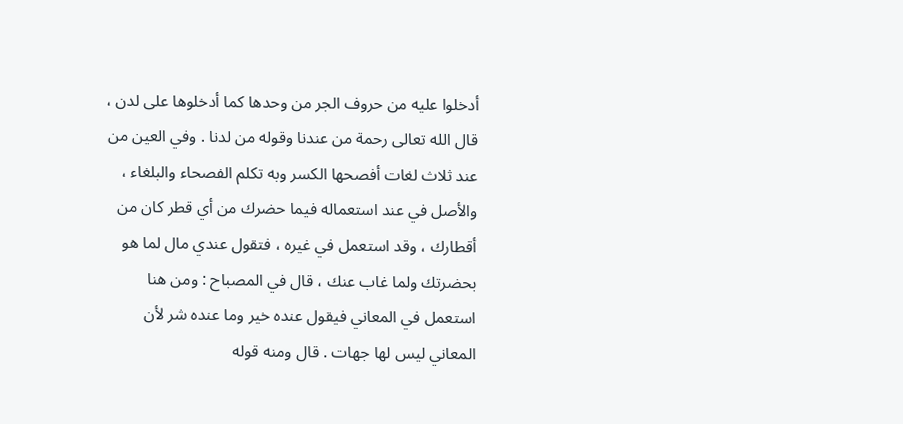أدخلوا عليه من حروف الجر من وحدها كما أدخلوها على لدن ، قال الله تعالى رحمة من عندنا وقوله من لدنا . وفي العين من عند ثلاث لغات أفصحها الكسر وبه تكلم الفصحاء والبلغاء ، والأصل في عند استعماله فيما حضرك من أي قطر كان من أقطارك ، وقد استعمل في غيره ، فتقول عندي مال لما هو بحضرتك ولما غاب عنك ، قال في المصباح : ومن هنا استعمل في المعاني فيقول عنده خير وما عنده شر لأن المعاني ليس لها جهات . قال ومنه قوله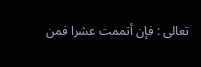تعالى : فإن أتممت عشرا فمن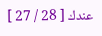عندك [ 28 / 27 ]